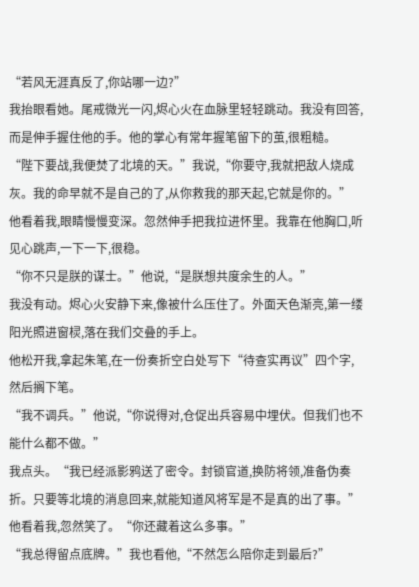“若风无涯真反了,你站哪一边?”
我抬眼看她。尾戒微光一闪,烬心火在血脉里轻轻跳动。我没有回答,而是伸手握住他的手。他的掌心有常年握笔留下的茧,很粗糙。
“陛下要战,我便焚了北境的天。”我说,“你要守,我就把敌人烧成灰。我的命早就不是自己的了,从你救我的那天起,它就是你的。”
他看着我,眼睛慢慢变深。忽然伸手把我拉进怀里。我靠在他胸口,听见心跳声,一下一下,很稳。
“你不只是朕的谋士。”他说,“是朕想共度余生的人。”
我没有动。烬心火安静下来,像被什么压住了。外面天色渐亮,第一缕阳光照进窗棂,落在我们交叠的手上。
他松开我,拿起朱笔,在一份奏折空白处写下“待查实再议”四个字,然后搁下笔。
“我不调兵。”他说,“你说得对,仓促出兵容易中埋伏。但我们也不能什么都不做。”
我点头。“我已经派影鸦送了密令。封锁官道,换防将领,准备伪奏折。只要等北境的消息回来,就能知道风将军是不是真的出了事。”
他看着我,忽然笑了。“你还藏着这么多事。”
“我总得留点底牌。”我也看他,“不然怎么陪你走到最后?”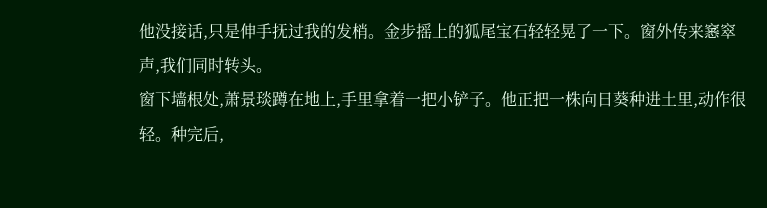他没接话,只是伸手抚过我的发梢。金步摇上的狐尾宝石轻轻晃了一下。窗外传来窸窣声,我们同时转头。
窗下墙根处,萧景琰蹲在地上,手里拿着一把小铲子。他正把一株向日葵种进土里,动作很轻。种完后,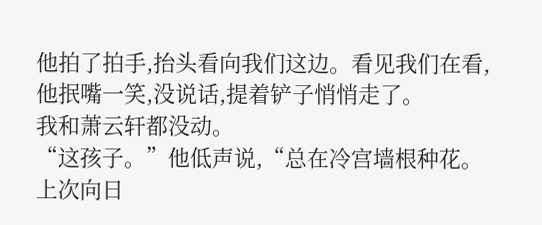他拍了拍手,抬头看向我们这边。看见我们在看,他抿嘴一笑,没说话,提着铲子悄悄走了。
我和萧云轩都没动。
“这孩子。”他低声说,“总在冷宫墙根种花。上次向日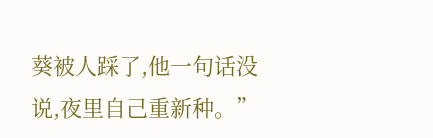葵被人踩了,他一句话没说,夜里自己重新种。”